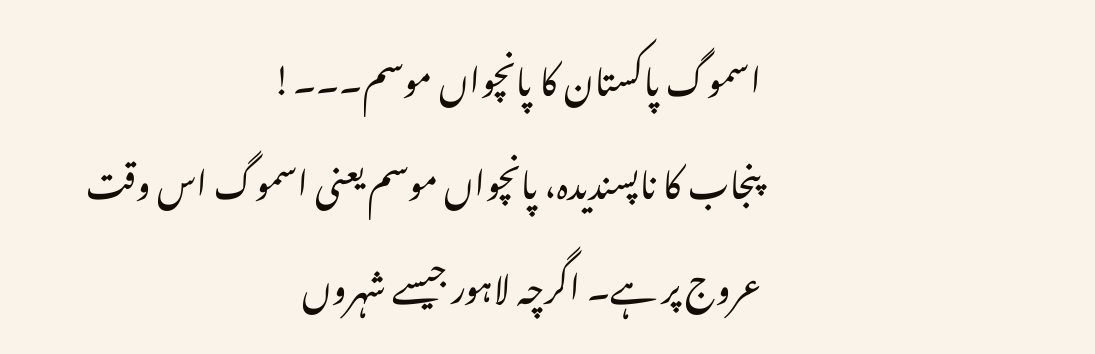اسموگ پاکستان کا پانچواں موسم۔۔۔!
پنجاب کا ناپسندیدہ، پانچواں موسم یعنی اسموگ اس وقت عروج پر ہے۔ اگرچہ لاہور جیسے شہروں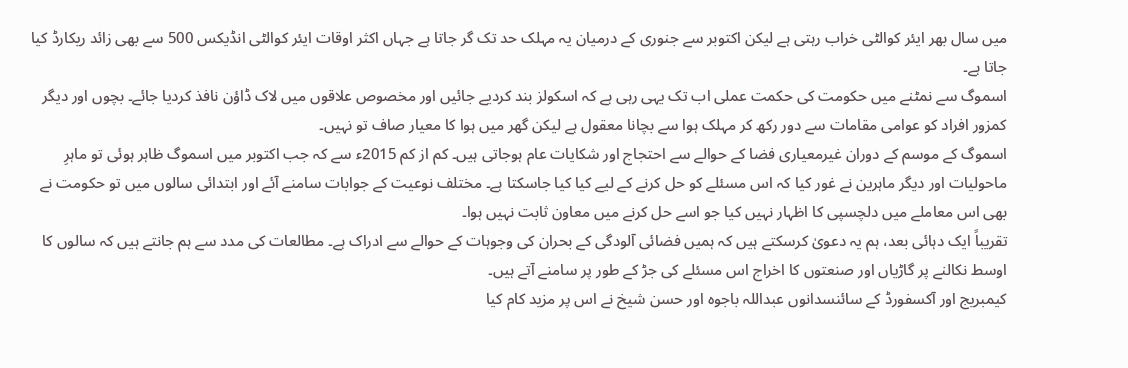میں سال بھر ایئر کوالٹی خراب رہتی ہے لیکن اکتوبر سے جنوری کے درمیان یہ مہلک حد تک گر جاتا ہے جہاں اکثر اوقات ایئر کوالٹی انڈیکس 500 سے بھی زائد ریکارڈ کیا جاتا ہے۔
اسموگ سے نمٹنے میں حکومت کی حکمت عملی اب تک یہی رہی ہے کہ اسکولز بند کردیے جائیں اور مخصوص علاقوں میں لاک ڈاؤن نافذ کردیا جائے۔ بچوں اور دیگر کمزور افراد کو عوامی مقامات سے دور رکھ کر مہلک ہوا سے بچانا معقول ہے لیکن گھر میں ہوا کا معیار صاف تو نہیں۔
اسموگ کے موسم کے دوران غیرمعیاری فضا کے حوالے سے احتجاج اور شکایات عام ہوجاتی ہیں۔ کم از کم 2015ء سے کہ جب اکتوبر میں اسموگ ظاہر ہوئی تو ماہرِ ماحولیات اور دیگر ماہرین نے غور کیا کہ اس مسئلے کو حل کرنے کے لیے کیا کیا جاسکتا ہے۔ مختلف نوعیت کے جوابات سامنے آئے اور ابتدائی سالوں میں تو حکومت نے بھی اس معاملے میں دلچسپی کا اظہار نہیں کیا جو اسے حل کرنے میں معاون ثابت نہیں ہوا۔
تقریباً ایک دہائی بعد، ہم یہ دعویٰ کرسکتے ہیں کہ ہمیں فضائی آلودگی کے بحران کی وجوہات کے حوالے سے ادراک ہے۔ مطالعات کی مدد سے ہم جانتے ہیں کہ سالوں کا اوسط نکالنے پر گاڑیاں اور صنعتوں کا اخراج اس مسئلے کی جڑ کے طور پر سامنے آتے ہیں۔
کیمبریج اور آکسفورڈ کے سائنسدانوں عبداللہ باجوہ اور حسن شیخ نے اس پر مزید کام کیا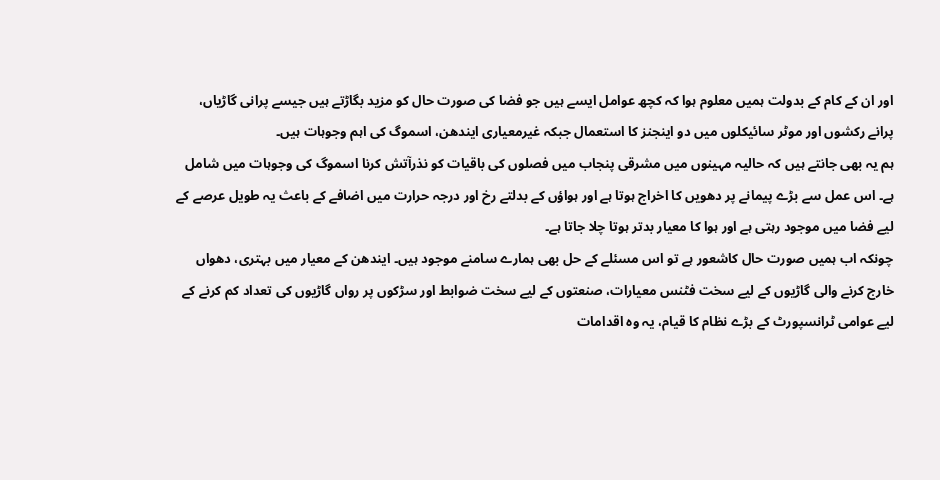اور ان کے کام کے بدولت ہمیں معلوم ہوا کہ کچھ عوامل ایسے ہیں جو فضا کی صورت حال کو مزید بگاڑتے ہیں جیسے پرانی گاڑیاں، پرانے رکشوں اور موٹر سائیکلوں میں دو اینجنز کا استعمال جبکہ غیرمعیاری ایندھن، اسموگ کی اہم وجوہات ہیں۔
ہم یہ بھی جانتے ہیں کہ حالیہ مہینوں میں مشرقی پنجاب میں فصلوں کی باقیات کو نذرآتش کرنا اسموگ کی وجوہات میں شامل ہے۔ اس عمل سے بڑے پیمانے پر دھویں کا اخراج ہوتا ہے اور ہواؤں کے بدلتے رخ اور درجہ حرارت میں اضافے کے باعث یہ طویل عرصے کے لیے فضا میں موجود رہتی ہے اور ہوا کا معیار بدتر ہوتا چلا جاتا ہے۔
چونکہ اب ہمیں صورت حال کاشعور ہے تو اس مسئلے کے حل بھی ہمارے سامنے موجود ہیں۔ ایندھن کے معیار میں بہتری، دھواں خارج کرنے والی گاڑیوں کے لیے سخت فٹنس معیارات، صنعتوں کے لیے سخت ضوابط اور سڑکوں پر رواں گاڑیوں کی تعداد کم کرنے کے لیے عوامی ٹرانسپورٹ کے بڑے نظام کا قیام، یہ وہ اقدامات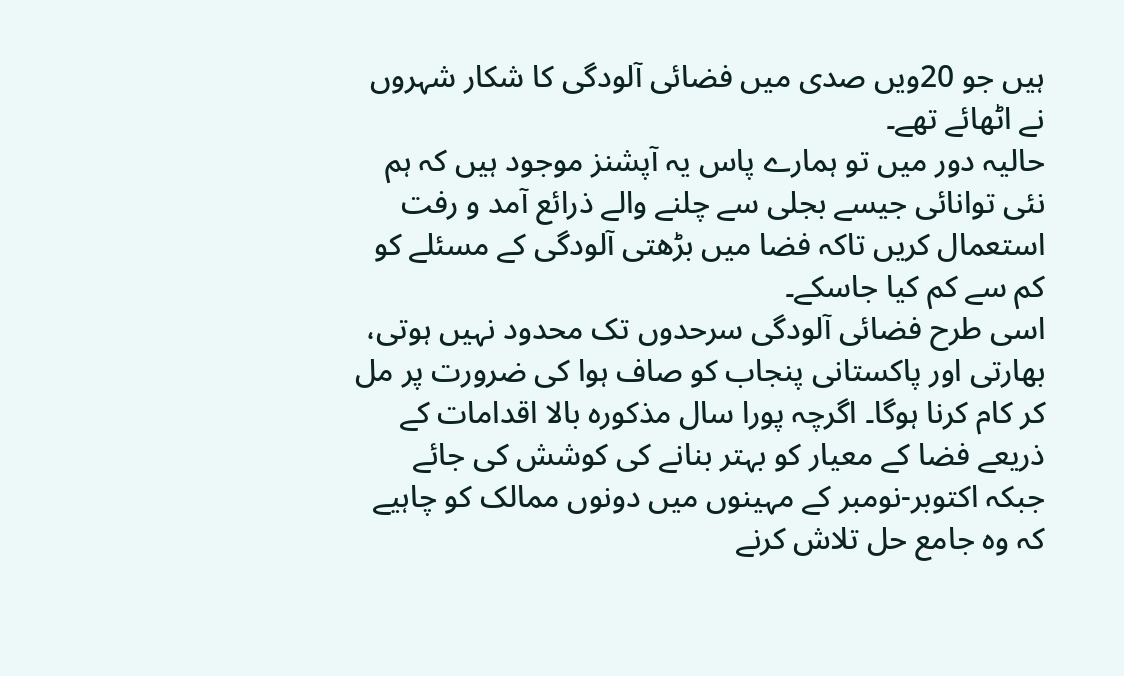ہیں جو 20ویں صدی میں فضائی آلودگی کا شکار شہروں نے اٹھائے تھے۔
حالیہ دور میں تو ہمارے پاس یہ آپشنز موجود ہیں کہ ہم نئی توانائی جیسے بجلی سے چلنے والے ذرائع آمد و رفت استعمال کریں تاکہ فضا میں بڑھتی آلودگی کے مسئلے کو کم سے کم کیا جاسکے۔
اسی طرح فضائی آلودگی سرحدوں تک محدود نہیں ہوتی، بھارتی اور پاکستانی پنجاب کو صاف ہوا کی ضرورت پر مل کر کام کرنا ہوگا۔ اگرچہ پورا سال مذکورہ بالا اقدامات کے ذریعے فضا کے معیار کو بہتر بنانے کی کوشش کی جائے جبکہ اکتوبر-نومبر کے مہینوں میں دونوں ممالک کو چاہیے کہ وہ جامع حل تلاش کرنے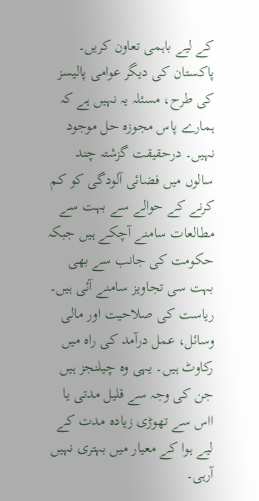کے لیے باہمی تعاون کریں۔
پاکستان کی دیگر عوامی پالیسز کی طرح، مسئلہ یہ نہیں ہے کہ ہمارے پاس مجوزہ حل موجود نہیں۔ درحقیقت گزشتہ چند سالوں میں فضائی آلودگی کو کم کرنے کے حوالے سے بہت سے مطالعات سامنے آچکے ہیں جبکہ حکومت کی جانب سے بھی بہت سی تجاویز سامنے آئی ہیں۔ ریاست کی صلاحیت اور مالی وسائل، عمل درآمد کی راہ میں رکاوٹ ہیں۔ یہی وہ چیلنجز ہیں جن کی وجہ سے قلیل مدتی یا ااس سے تھوڑی زیادہ مدت کے لیے ہوا کے معیار میں بہتری نہیں آرہی۔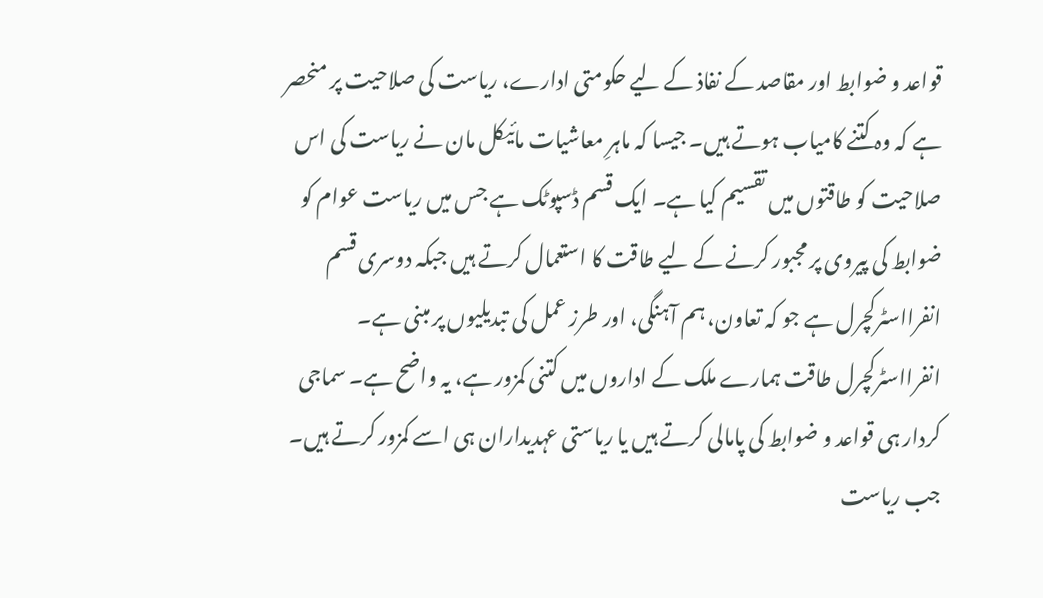قواعد و ضوابط اور مقاصد کے نفاذ کے لیے حکومتی ادارے، ریاست کی صلاحیت پر منحصر ہے کہ وہ کتنے کامیاب ہوتے ہیں۔ جیسا کہ ماہرِ معاشیات مائیکل مان نے ریاست کی اس صلاحیت کو طاقتوں میں تقسیم کیا ہے۔ ایک قسم ڈسپوٹک ہے جس میں ریاست عوام کو ضوابط کی پیروی پر مجبور کرنے کے لیے طاقت کا استعمال کرتے ہیں جبکہ دوسری قسم انفرااسٹرکچرل ہے جو کہ تعاون، ہم آہنگی، اور طرز عمل کی تبدیلیوں پر مبنی ہے۔
انفرااسٹرکچرل طاقت ہمارے ملک کے اداروں میں کتنی کمزور ہے، یہ واضح ہے۔ سماجی کردار ہی قواعد و ضوابط کی پامالی کرتے ہیں یا ریاستی عہدیداران ہی اسے کمزور کرتے ہیں۔ جب ریاست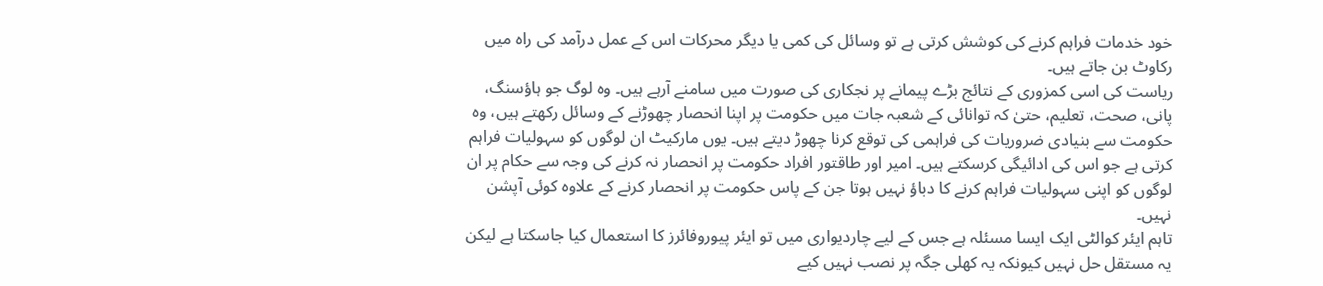خود خدمات فراہم کرنے کی کوشش کرتی ہے تو وسائل کی کمی یا دیگر محرکات اس کے عمل درآمد کی راہ میں رکاوٹ بن جاتے ہیں۔
ریاست کی اسی کمزوری کے نتائج بڑے پیمانے پر نجکاری کی صورت میں سامنے آرہے ہیں۔ وہ لوگ جو ہاؤسنگ، پانی، صحت، تعلیم، حتیٰ کہ توانائی کے شعبہ جات میں حکومت پر اپنا انحصار چھوڑنے کے وسائل رکھتے ہیں، وہ حکومت سے بنیادی ضروریات کی فراہمی کی توقع کرنا چھوڑ دیتے ہیں۔ یوں مارکیٹ ان لوگوں کو سہولیات فراہم کرتی ہے جو اس کی ادائیگی کرسکتے ہیں۔ امیر اور طاقتور افراد حکومت پر انحصار نہ کرنے کی وجہ سے حکام پر ان لوگوں کو اپنی سہولیات فراہم کرنے کا دباؤ نہیں ہوتا جن کے پاس حکومت پر انحصار کرنے کے علاوہ کوئی آپشن نہیں۔
تاہم ایئر کوالٹی ایک ایسا مسئلہ ہے جس کے لیے چاردیواری میں تو ایئر پیوروفائرز کا استعمال کیا جاسکتا ہے لیکن یہ مستقل حل نہیں کیونکہ یہ کھلی جگہ پر نصب نہیں کیے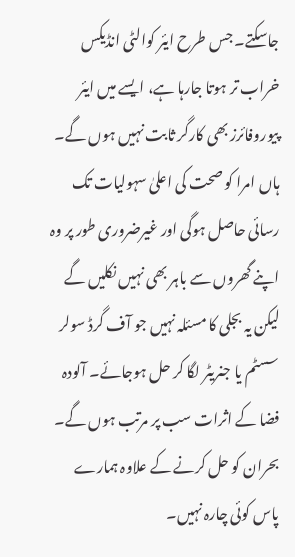جاسکتے۔ جس طرح ایئر کوالٹی انڈیکس خراب تر ہوتا جارہا ہے، ایسے میں ایئر پیوروفائرز بھی کارگر ثابت نہیں ہوں گے۔ ہاں امرا کو صحت کی اعلیٰ سہولیات تک رسائی حاصل ہوگی اور غیرضروری طور پر وہ اپنے گھروں سے باہر بھی نہیں نکلیں گے لیکن یہ بجلی کا مسئلہ نہیں جو آف گرڈ سولر سسٹم یا جنریٹر لگا کر حل ہوجائے۔ آلودہ فضا کے اثرات سب پر مرتب ہوں گے۔
بحران کو حل کرنے کے علاوہ ہمارے پاس کوئی چارہ نہیں۔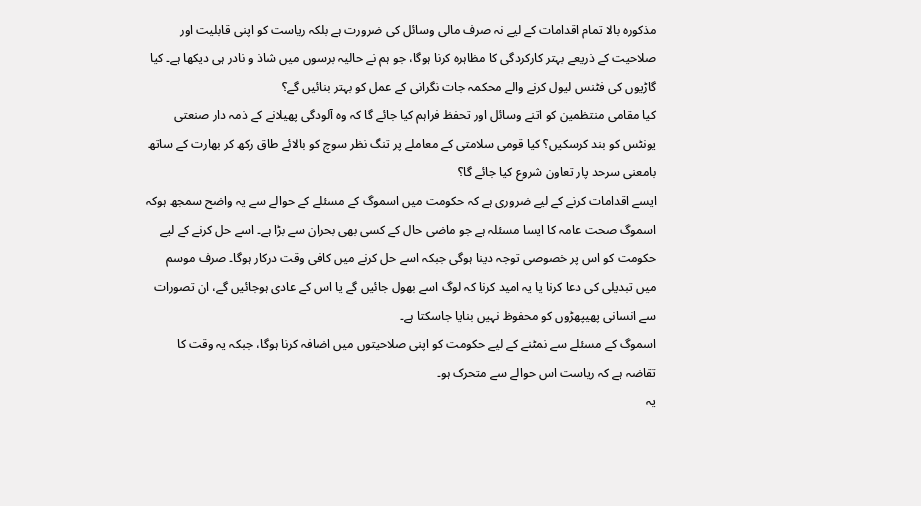مذکورہ بالا تمام اقدامات کے لیے نہ صرف مالی وسائل کی ضرورت ہے بلکہ ریاست کو اپنی قابلیت اور صلاحیت کے ذریعے بہتر کارکردگی کا مظاہرہ کرنا ہوگا، جو ہم نے حالیہ برسوں میں شاذ و نادر ہی دیکھا ہے۔ کیا گاڑیوں کی فٹنس لیول کرنے والے محکمہ جات نگرانی کے عمل کو بہتر بنائیں گے؟
کیا مقامی منتظمین کو اتنے وسائل اور تحفظ فراہم کیا جائے گا کہ وہ آلودگی پھیلانے کے ذمہ دار صنعتی یونٹس کو بند کرسکیں؟ کیا قومی سلامتی کے معاملے پر تنگ نظر سوچ کو بالائے طاق رکھ کر بھارت کے ساتھ بامعنی سرحد پار تعاون شروع کیا جائے گا؟
ایسے اقدامات کرنے کے لیے ضروری ہے کہ حکومت میں اسموگ کے مسئلے کے حوالے سے یہ واضح سمجھ ہوکہ اسموگ صحت عامہ کا ایسا مسئلہ ہے جو ماضی حال کے کسی بھی بحران سے بڑا ہے۔ اسے حل کرنے کے لیے حکومت کو اس پر خصوصی توجہ دینا ہوگی جبکہ اسے حل کرنے میں کافی وقت درکار ہوگا۔ صرف موسم میں تبدیلی کی دعا کرنا یا یہ امید کرنا کہ لوگ اسے بھول جائیں گے یا اس کے عادی ہوجائیں گے، ان تصورات سے انسانی پھیپھڑوں کو محفوظ نہیں بنایا جاسکتا ہے۔
اسموگ کے مسئلے سے نمٹنے کے لیے حکومت کو اپنی صلاحیتوں میں اضافہ کرنا ہوگا، جبکہ یہ وقت کا تقاضہ ہے کہ ریاست اس حوالے سے متحرک ہو۔
یہ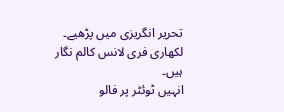تحریر انگریزی میں پڑھیے۔
لکھاری فری لانس کالم نگار ہیں۔
انہیں ٹوئٹر پر فالو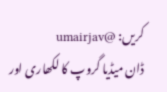کریں: @umairjav
ڈان میڈیا گروپ کا لکھاری اور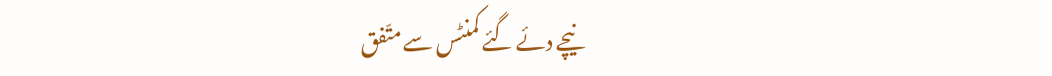نیچے دئے گئے کمنٹس سے متّفق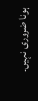ہونا ضروری نہیں۔